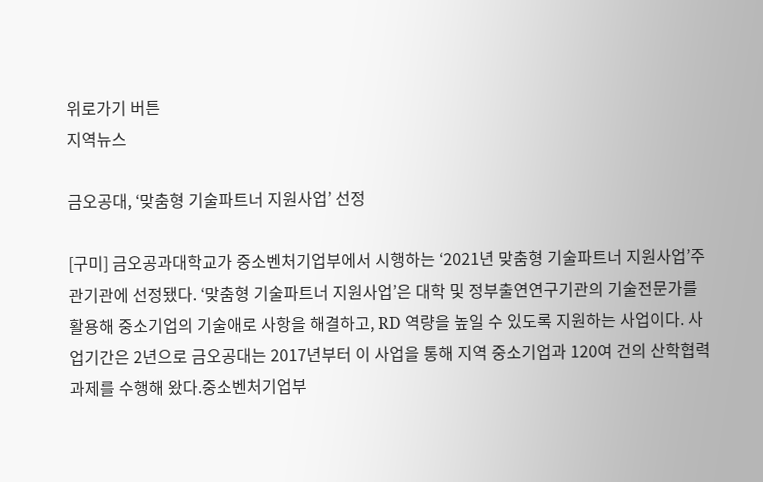위로가기 버튼
지역뉴스

금오공대, ‘맞춤형 기술파트너 지원사업’ 선정

[구미] 금오공과대학교가 중소벤처기업부에서 시행하는 ‘2021년 맞춤형 기술파트너 지원사업’주관기관에 선정됐다. ‘맞춤형 기술파트너 지원사업’은 대학 및 정부출연연구기관의 기술전문가를 활용해 중소기업의 기술애로 사항을 해결하고, RD 역량을 높일 수 있도록 지원하는 사업이다. 사업기간은 2년으로 금오공대는 2017년부터 이 사업을 통해 지역 중소기업과 120여 건의 산학협력 과제를 수행해 왔다.중소벤처기업부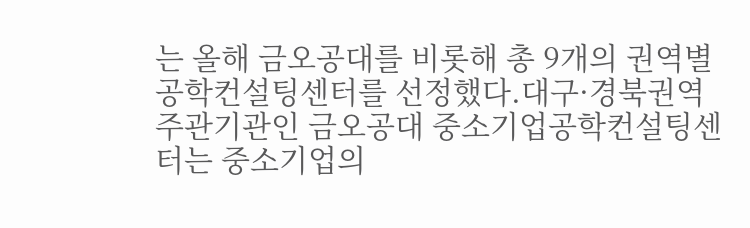는 올해 금오공대를 비롯해 총 9개의 권역별 공학컨설팅센터를 선정했다.대구·경북권역 주관기관인 금오공대 중소기업공학컨설팅센터는 중소기업의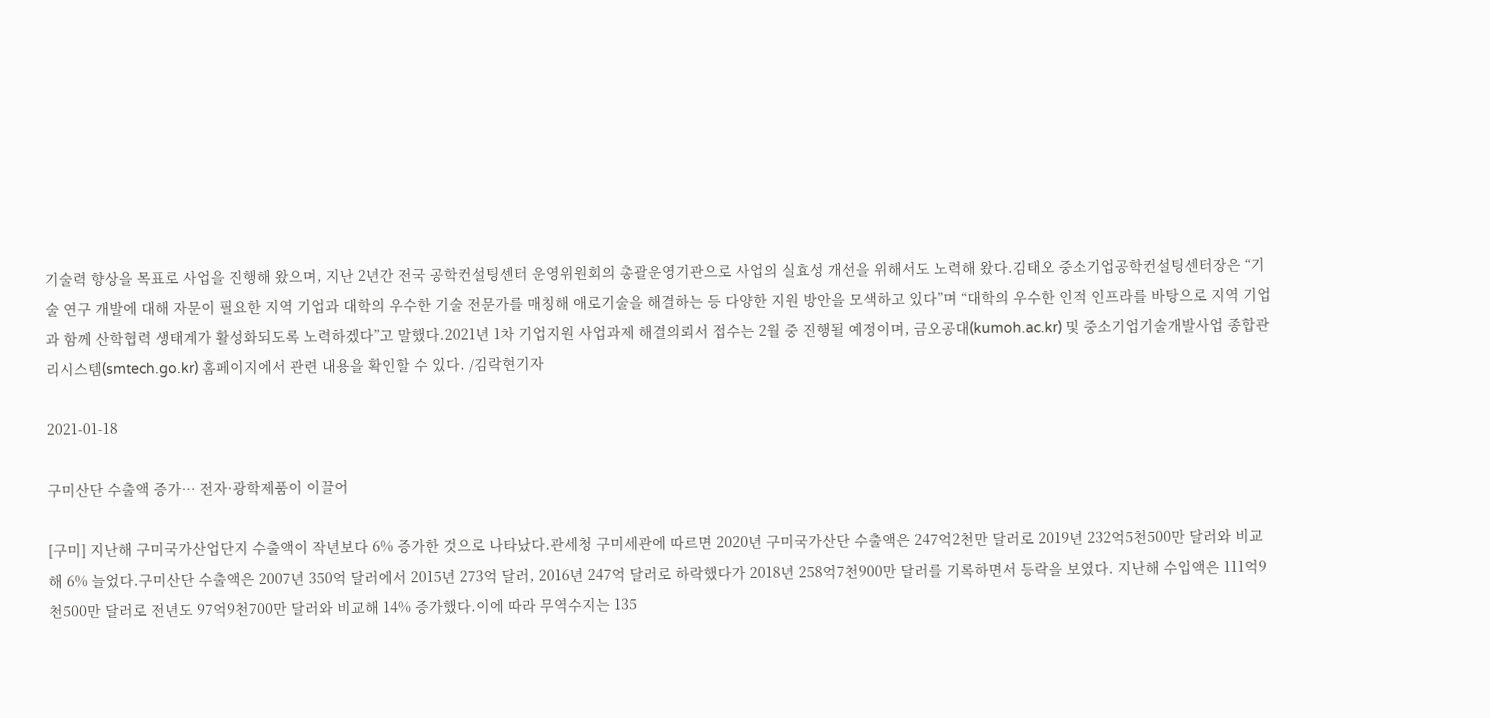기술력 향상을 목표로 사업을 진행해 왔으며, 지난 2년간 전국 공학컨설팅센터 운영위원회의 총괄운영기관으로 사업의 실효성 개선을 위해서도 노력해 왔다.김태오 중소기업공학컨설팅센터장은 “기술 연구 개발에 대해 자문이 필요한 지역 기업과 대학의 우수한 기술 전문가를 매칭해 애로기술을 해결하는 등 다양한 지원 방안을 모색하고 있다”며 “대학의 우수한 인적 인프라를 바탕으로 지역 기업과 함께 산학협력 생태계가 활성화되도록 노력하겠다”고 말했다.2021년 1차 기업지원 사업과제 해결의뢰서 접수는 2월 중 진행될 예정이며, 금오공대(kumoh.ac.kr) 및 중소기업기술개발사업 종합관리시스템(smtech.go.kr) 홈페이지에서 관련 내용을 확인할 수 있다. /김락현기자

2021-01-18

구미산단 수출액 증가… 전자·광학제품이 이끌어

[구미] 지난해 구미국가산업단지 수출액이 작년보다 6% 증가한 것으로 나타났다.관세청 구미세관에 따르면 2020년 구미국가산단 수출액은 247억2천만 달러로 2019년 232억5천500만 달러와 비교해 6% 늘었다.구미산단 수출액은 2007년 350억 달러에서 2015년 273억 달러, 2016년 247억 달러로 하락했다가 2018년 258억7천900만 달러를 기록하면서 등락을 보였다. 지난해 수입액은 111억9천500만 달러로 전년도 97억9천700만 달러와 비교해 14% 증가했다.이에 따라 무역수지는 135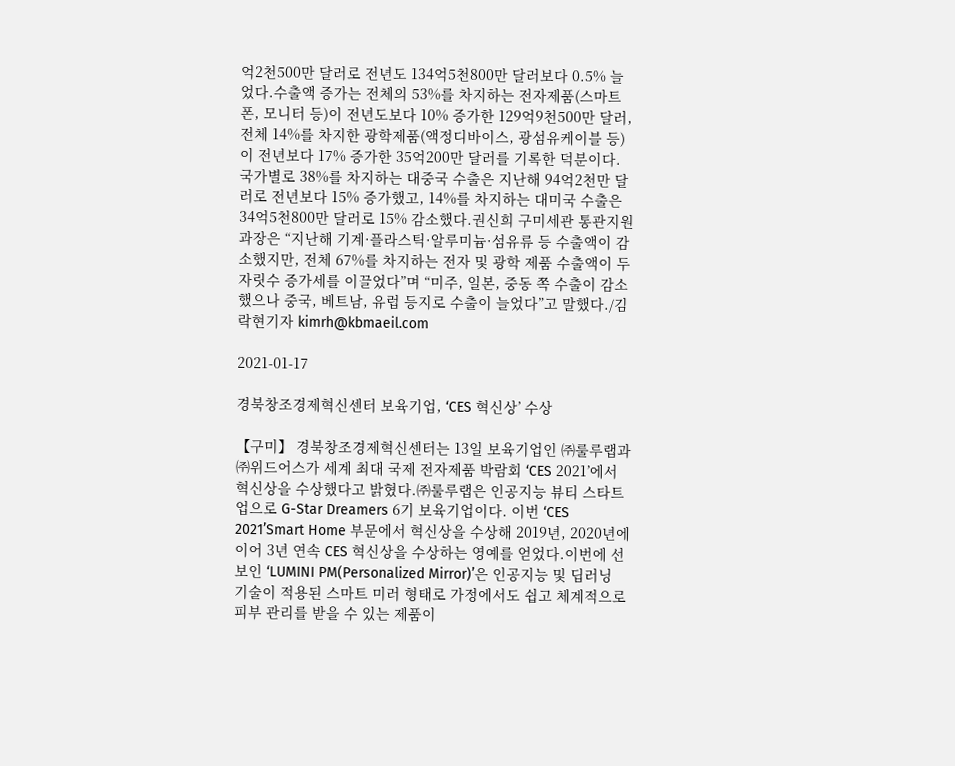억2천500만 달러로 전년도 134억5천800만 달러보다 0.5% 늘었다.수출액 증가는 전체의 53%를 차지하는 전자제품(스마트폰, 모니터 등)이 전년도보다 10% 증가한 129억9천500만 달러, 전체 14%를 차지한 광학제품(액정디바이스, 광섬유케이블 등)이 전년보다 17% 증가한 35억200만 달러를 기록한 덕분이다. 국가별로 38%를 차지하는 대중국 수출은 지난해 94억2천만 달러로 전년보다 15% 증가했고, 14%를 차지하는 대미국 수출은 34억5천800만 달러로 15% 감소했다.권신희 구미세관 통관지원과장은 “지난해 기계·플라스틱·알루미늄·섬유류 등 수출액이 감소했지만, 전체 67%를 차지하는 전자 및 광학 제품 수출액이 두 자릿수 증가세를 이끌었다”며 “미주, 일본, 중동 쪽 수출이 감소했으나 중국, 베트남, 유럽 등지로 수출이 늘었다”고 말했다./김락현기자 kimrh@kbmaeil.com

2021-01-17

경북창조경제혁신센터 보육기업, ‘CES 혁신상’ 수상

【구미】 경북창조경제혁신센터는 13일 보육기업인 ㈜룰루랩과 ㈜위드어스가 세계 최대 국제 전자제품 박람회 ‘CES 2021’에서 혁신상을 수상했다고 밝혔다.㈜룰루랩은 인공지능 뷰티 스타트업으로 G-Star Dreamers 6기 보육기업이다. 이번 ‘CES 2021’Smart Home 부문에서 혁신상을 수상해 2019년, 2020년에 이어 3년 연속 CES 혁신상을 수상하는 영예를 얻었다.이번에 선보인 ‘LUMINI PM(Personalized Mirror)’은 인공지능 및 딥러닝 기술이 적용된 스마트 미러 형태로 가정에서도 쉽고 체계적으로 피부 관리를 받을 수 있는 제품이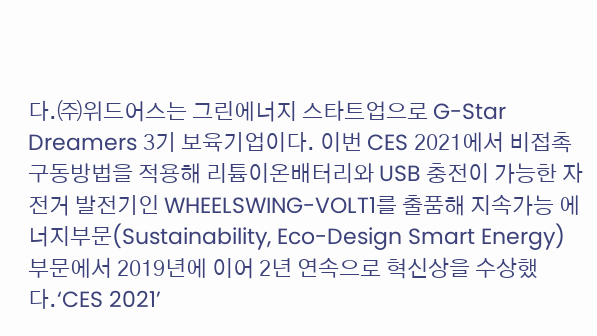다.㈜위드어스는 그린에너지 스타트업으로 G-Star Dreamers 3기 보육기업이다. 이번 CES 2021에서 비접촉 구동방법을 적용해 리튬이온배터리와 USB 충전이 가능한 자전거 발전기인 WHEELSWING-VOLT1를 출품해 지속가능 에너지부문(Sustainability, Eco-Design Smart Energy) 부문에서 2019년에 이어 2년 연속으로 혁신상을 수상했다.‘CES 2021’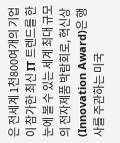은 전세계 1천800여개의 기업이 참가한 최신 IT 트렌드를 한눈에 볼 수 있는 세계 최대 규모의 전자제품 박람회로, 혁신상(Innovation Award)은 행사를 주관하는 미국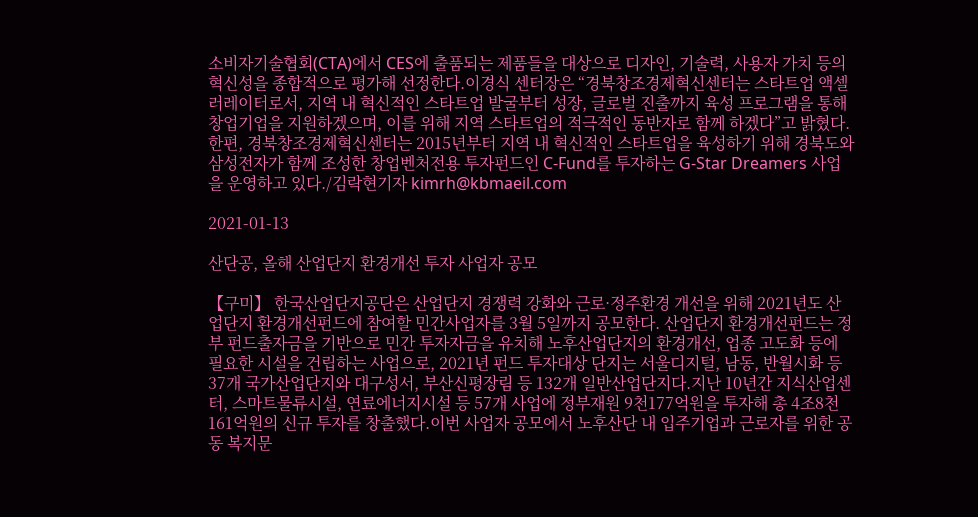소비자기술협회(CTA)에서 CES에 출품되는 제품들을 대상으로 디자인, 기술력, 사용자 가치 등의 혁신성을 종합적으로 평가해 선정한다.이경식 센터장은 “경북창조경제혁신센터는 스타트업 액셀러레이터로서, 지역 내 혁신적인 스타트업 발굴부터 성장, 글로벌 진출까지 육성 프로그램을 통해 창업기업을 지원하겠으며, 이를 위해 지역 스타트업의 적극적인 동반자로 함께 하겠다”고 밝혔다.한편, 경북창조경제혁신센터는 2015년부터 지역 내 혁신적인 스타트업을 육성하기 위해 경북도와 삼성전자가 함께 조성한 창업벤처전용 투자펀드인 C-Fund를 투자하는 G-Star Dreamers 사업을 운영하고 있다./김락현기자 kimrh@kbmaeil.com

2021-01-13

산단공, 올해 산업단지 환경개선 투자 사업자 공모

【구미】 한국산업단지공단은 산업단지 경쟁력 강화와 근로·정주환경 개선을 위해 2021년도 산업단지 환경개선펀드에 참여할 민간사업자를 3월 5일까지 공모한다. 산업단지 환경개선펀드는 정부 펀드출자금을 기반으로 민간 투자자금을 유치해 노후산업단지의 환경개선, 업종 고도화 등에 필요한 시설을 건립하는 사업으로, 2021년 펀드 투자대상 단지는 서울디지털, 남동, 반월시화 등 37개 국가산업단지와 대구성서, 부산신평장림 등 132개 일반산업단지다.지난 10년간 지식산업센터, 스마트물류시설, 연료에너지시설 등 57개 사업에 정부재원 9천177억원을 투자해 총 4조8천161억원의 신규 투자를 창출했다.이번 사업자 공모에서 노후산단 내 입주기업과 근로자를 위한 공동 복지문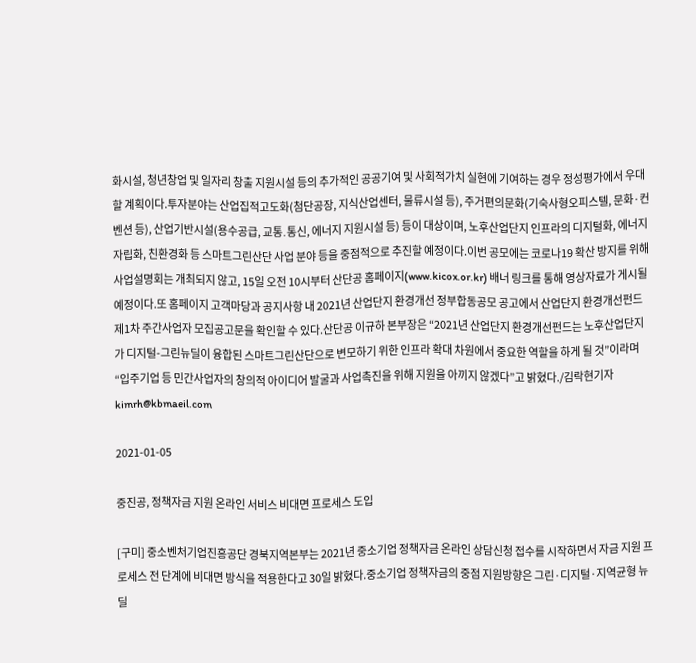화시설, 청년창업 및 일자리 창출 지원시설 등의 추가적인 공공기여 및 사회적가치 실현에 기여하는 경우 정성평가에서 우대할 계획이다.투자분야는 산업집적고도화(첨단공장, 지식산업센터, 물류시설 등), 주거편의문화(기숙사형오피스텔, 문화·컨벤션 등), 산업기반시설(용수공급, 교통․통신, 에너지 지원시설 등) 등이 대상이며, 노후산업단지 인프라의 디지털화, 에너지자립화, 친환경화 등 스마트그린산단 사업 분야 등을 중점적으로 추진할 예정이다.이번 공모에는 코로나19 확산 방지를 위해 사업설명회는 개최되지 않고, 15일 오전 10시부터 산단공 홈페이지(www.kicox.or.kr) 배너 링크를 통해 영상자료가 게시될 예정이다.또 홈페이지 고객마당과 공지사항 내 2021년 산업단지 환경개선 정부합동공모 공고에서 산업단지 환경개선펀드 제1차 주간사업자 모집공고문을 확인할 수 있다.산단공 이규하 본부장은 “2021년 산업단지 환경개선펀드는 노후산업단지가 디지털-그린뉴딜이 융합된 스마트그린산단으로 변모하기 위한 인프라 확대 차원에서 중요한 역할을 하게 될 것”이라며 “입주기업 등 민간사업자의 창의적 아이디어 발굴과 사업촉진을 위해 지원을 아끼지 않겠다”고 밝혔다./김락현기자 kimrh@kbmaeil.com

2021-01-05

중진공, 정책자금 지원 온라인 서비스 비대면 프로세스 도입

[구미] 중소벤처기업진흥공단 경북지역본부는 2021년 중소기업 정책자금 온라인 상담신청 접수를 시작하면서 자금 지원 프로세스 전 단계에 비대면 방식을 적용한다고 30일 밝혔다.중소기업 정책자금의 중점 지원방향은 그린·디지털·지역균형 뉴딜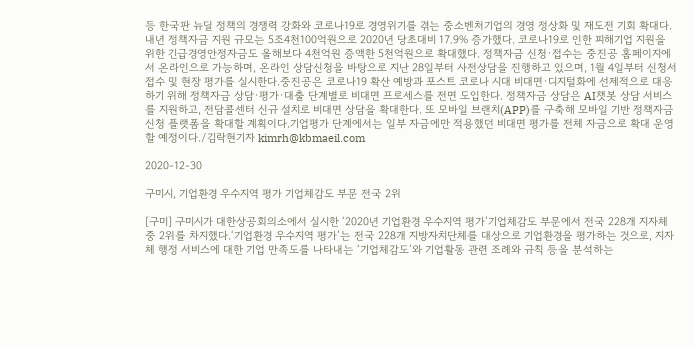등 한국판 뉴딜 정책의 경쟁력 강화와 코로나19로 경영위기를 겪는 중소벤처기업의 경영 정상화 및 재도전 기회 확대다. 내년 정책자금 지원 규모는 5조4천100억원으로 2020년 당초대비 17.9% 증가했다. 코로나19로 인한 피해기업 지원을 위한 긴급경영안정자금도 올해보다 4천억원 증액한 5천억원으로 확대했다. 정책자금 신청·접수는 중진공 홈페이지에서 온라인으로 가능하며, 온라인 상담신청을 바탕으로 지난 28일부터 사전상담을 진행하고 있으며, 1월 4일부터 신청서 접수 및 현장 평가를 실시한다.중진공은 코로나19 확산 예방과 포스트 코로나 시대 비대면·디지털화에 선제적으로 대응하기 위해 정책자금 상담·평가·대출 단계별로 비대면 프로세스를 전면 도입한다. 정책자금 상담은 AI챗봇 상담 서비스를 지원하고, 전담콜센터 신규 설치로 비대면 상담을 확대한다. 또 모바일 브랜치(APP)를 구축해 모바일 기반 정책자금 신청 플랫폼을 확대할 계획이다.기업평가 단계에서는 일부 자금에만 적용했던 비대면 평가를 전체 자금으로 확대 운영할 예정이다./김락현기자 kimrh@kbmaeil.com

2020-12-30

구미시, 기업환경 우수지역 평가 기업체감도 부문 전국 2위

[구미] 구미시가 대한상공회의소에서 실시한 ‘2020년 기업환경 우수지역 평가’기업체감도 부문에서 전국 228개 지자체 중 2위를 차지했다.‘기업환경 우수지역 평가’는 전국 228개 지방자치단체를 대상으로 기업환경을 평가하는 것으로, 지자체 행정 서비스에 대한 기업 만족도를 나타내는 ‘기업체감도’와 기업활동 관련 조례와 규칙 등을 분석하는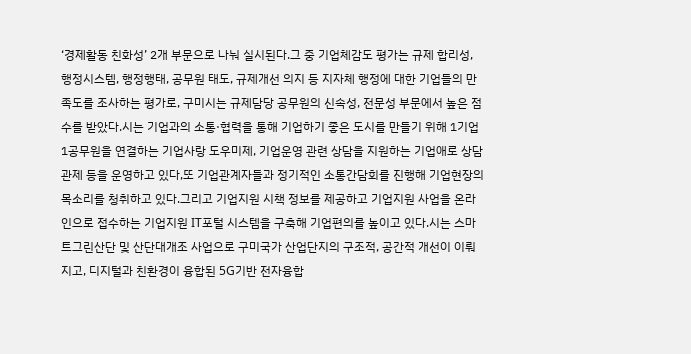‘경제활동 친화성’ 2개 부문으로 나눠 실시된다.그 중 기업체감도 평가는 규제 합리성, 행정시스템, 행정행태, 공무원 태도, 규제개선 의지 등 지자체 행정에 대한 기업들의 만족도를 조사하는 평가로, 구미시는 규제담당 공무원의 신속성, 전문성 부문에서 높은 점수를 받았다.시는 기업과의 소통·협력을 통해 기업하기 좋은 도시를 만들기 위해 1기업 1공무원을 연결하는 기업사랑 도우미제, 기업운영 관련 상담을 지원하는 기업애로 상담관제 등을 운영하고 있다,또 기업관계자들과 정기적인 소통간담회를 진행해 기업현장의 목소리를 청취하고 있다.그리고 기업지원 시책 정보를 제공하고 기업지원 사업을 온라인으로 접수하는 기업지원 IT포털 시스템을 구축해 기업편의를 높이고 있다.시는 스마트그린산단 및 산단대개조 사업으로 구미국가 산업단지의 구조적, 공간적 개선이 이뤄지고, 디지털과 친환경이 융합된 5G기반 전자융합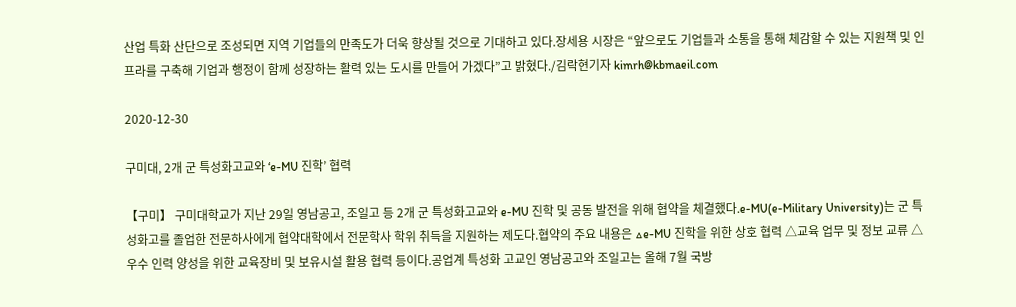산업 특화 산단으로 조성되면 지역 기업들의 만족도가 더욱 향상될 것으로 기대하고 있다.장세용 시장은 “앞으로도 기업들과 소통을 통해 체감할 수 있는 지원책 및 인프라를 구축해 기업과 행정이 함께 성장하는 활력 있는 도시를 만들어 가겠다”고 밝혔다./김락현기자 kimrh@kbmaeil.com

2020-12-30

구미대, 2개 군 특성화고교와 ‘e-MU 진학’ 협력

【구미】 구미대학교가 지난 29일 영남공고, 조일고 등 2개 군 특성화고교와 e-MU 진학 및 공동 발전을 위해 협약을 체결했다.e-MU(e-Military University)는 군 특성화고를 졸업한 전문하사에게 협약대학에서 전문학사 학위 취득을 지원하는 제도다.협약의 주요 내용은 △e-MU 진학을 위한 상호 협력 △교육 업무 및 정보 교류 △우수 인력 양성을 위한 교육장비 및 보유시설 활용 협력 등이다.공업계 특성화 고교인 영남공고와 조일고는 올해 7월 국방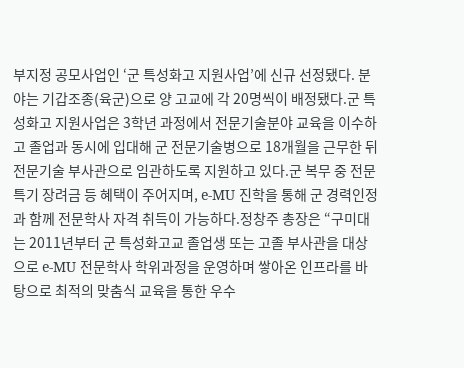부지정 공모사업인 ‘군 특성화고 지원사업’에 신규 선정됐다. 분야는 기갑조종(육군)으로 양 고교에 각 20명씩이 배정됐다.군 특성화고 지원사업은 3학년 과정에서 전문기술분야 교육을 이수하고 졸업과 동시에 입대해 군 전문기술병으로 18개월을 근무한 뒤 전문기술 부사관으로 임관하도록 지원하고 있다.군 복무 중 전문특기 장려금 등 혜택이 주어지며, e-MU 진학을 통해 군 경력인정과 함께 전문학사 자격 취득이 가능하다.정창주 총장은 “구미대는 2011년부터 군 특성화고교 졸업생 또는 고졸 부사관을 대상으로 e-MU 전문학사 학위과정을 운영하며 쌓아온 인프라를 바탕으로 최적의 맞춤식 교육을 통한 우수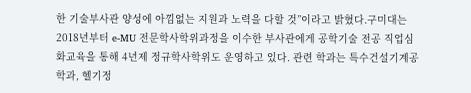한 기술부사관 양성에 아낌없는 지원과 노력을 다할 것”이라고 밝혔다.구미대는 2018년부터 e-MU 전문학사학위과정을 이수한 부사관에게 공학기술 전공 직업심화교육을 통해 4년제 정규학사학위도 운영하고 있다. 관련 학과는 특수건설기계공학과, 헬기정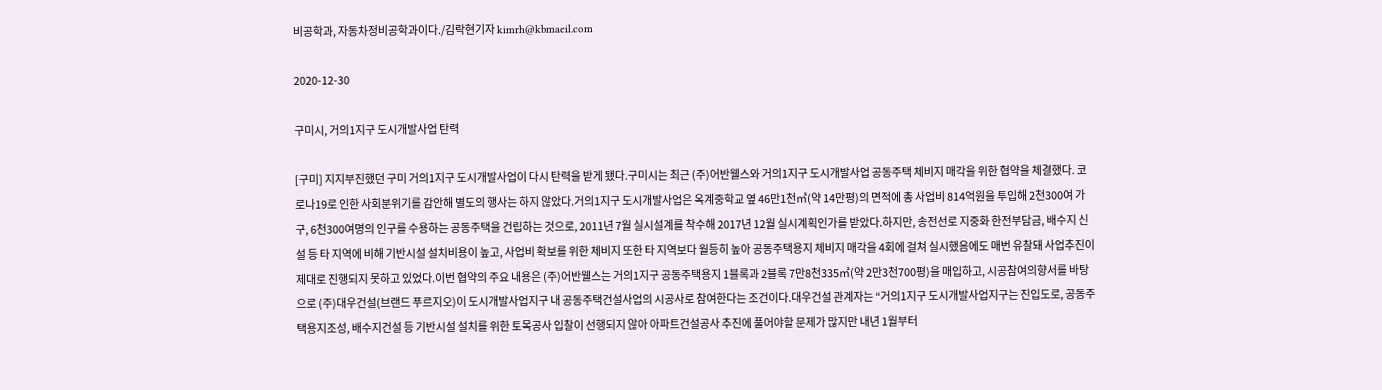비공학과, 자동차정비공학과이다./김락현기자 kimrh@kbmaeil.com

2020-12-30

구미시, 거의1지구 도시개발사업 탄력

[구미] 지지부진했던 구미 거의1지구 도시개발사업이 다시 탄력을 받게 됐다.구미시는 최근 (주)어반웰스와 거의1지구 도시개발사업 공동주택 체비지 매각을 위한 협약을 체결했다. 코로나19로 인한 사회분위기를 감안해 별도의 행사는 하지 않았다.거의1지구 도시개발사업은 옥계중학교 옆 46만1천㎡(약 14만평)의 면적에 총 사업비 814억원을 투입해 2천300여 가구, 6천300여명의 인구를 수용하는 공동주택을 건립하는 것으로, 2011년 7월 실시설계를 착수해 2017년 12월 실시계획인가를 받았다.하지만, 송전선로 지중화 한전부담금, 배수지 신설 등 타 지역에 비해 기반시설 설치비용이 높고, 사업비 확보를 위한 체비지 또한 타 지역보다 월등히 높아 공동주택용지 체비지 매각을 4회에 걸쳐 실시했음에도 매번 유찰돼 사업추진이 제대로 진행되지 못하고 있었다.이번 협약의 주요 내용은 (주)어반웰스는 거의1지구 공동주택용지 1블록과 2블록 7만8천335㎡(약 2만3천700평)을 매입하고, 시공참여의향서를 바탕으로 (주)대우건설(브랜드 푸르지오)이 도시개발사업지구 내 공동주택건설사업의 시공사로 참여한다는 조건이다.대우건설 관계자는 “거의1지구 도시개발사업지구는 진입도로, 공동주택용지조성, 배수지건설 등 기반시설 설치를 위한 토목공사 입찰이 선행되지 않아 아파트건설공사 추진에 풀어야할 문제가 많지만 내년 1월부터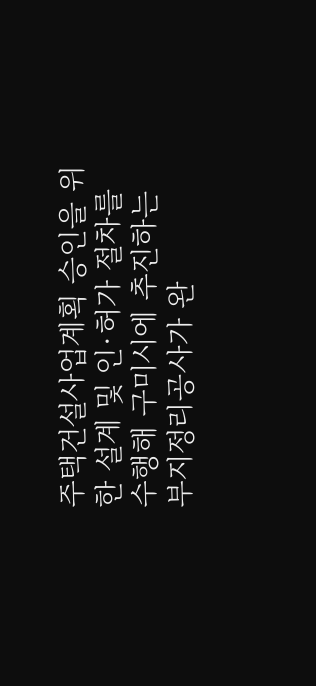주택건설사업계획 승인을 위한 설계 및 인·허가 절차를 수행해 구미시에 추진하는 부지정리공사가 완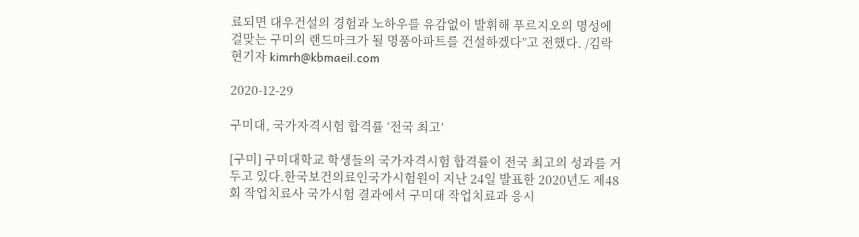료되면 대우건설의 경험과 노하우를 유감없이 발휘해 푸르지오의 명성에 걸맞는 구미의 랜드마크가 될 명품아파트를 건설하겠다”고 전했다. /김락현기자 kimrh@kbmaeil.com

2020-12-29

구미대, 국가자격시험 합격률 ‘전국 최고’

[구미] 구미대학교 학생들의 국가자격시험 합격률이 전국 최고의 성과를 거두고 있다.한국보건의료인국가시험원이 지난 24일 발표한 2020년도 제48회 작업치료사 국가시험 결과에서 구미대 작업치료과 응시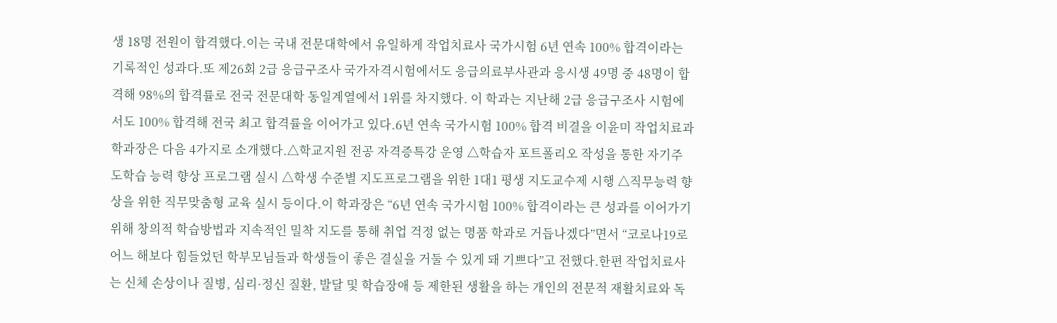생 18명 전원이 합격했다.이는 국내 전문대학에서 유일하게 작업치료사 국가시험 6년 연속 100% 합격이라는 기록적인 성과다.또 제26회 2급 응급구조사 국가자격시험에서도 응급의료부사관과 응시생 49명 중 48명이 합격해 98%의 합격률로 전국 전문대학 동일계열에서 1위를 차지했다. 이 학과는 지난해 2급 응급구조사 시험에서도 100% 합격해 전국 최고 합격률을 이어가고 있다.6년 연속 국가시험 100% 합격 비결을 이윤미 작업치료과 학과장은 다음 4가지로 소개했다.△학교지원 전공 자격증특강 운영 △학습자 포트폴리오 작성을 통한 자기주도학습 능력 향상 프로그램 실시 △학생 수준별 지도프로그램을 위한 1대1 평생 지도교수제 시행 △직무능력 향상을 위한 직무맞춤형 교육 실시 등이다.이 학과장은 “6년 연속 국가시험 100% 합격이라는 큰 성과를 이어가기 위해 창의적 학습방법과 지속적인 밀착 지도를 통해 취업 걱정 없는 명품 학과로 거듭나겠다”면서 “코로나19로 어느 해보다 힘들었던 학부모님들과 학생들이 좋은 결실을 거둘 수 있게 돼 기쁘다”고 전했다.한편 작업치료사는 신체 손상이나 질병, 심리·정신 질환, 발달 및 학습장애 등 제한된 생활을 하는 개인의 전문적 재활치료와 독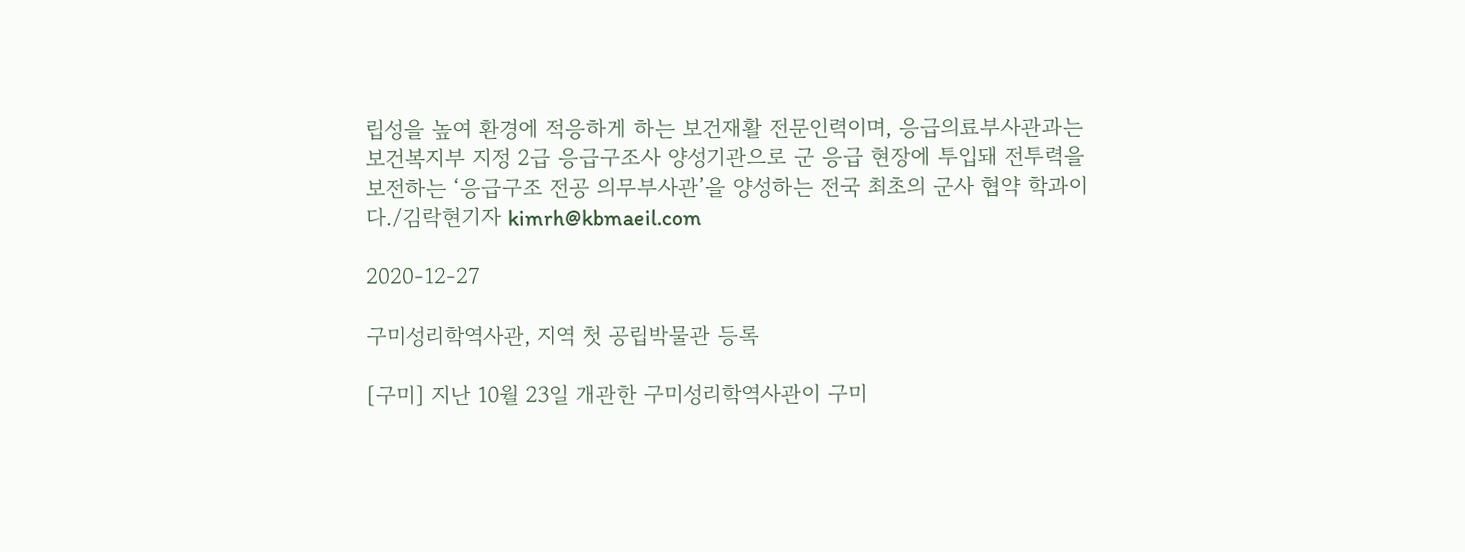립성을 높여 환경에 적응하게 하는 보건재활 전문인력이며, 응급의료부사관과는 보건복지부 지정 2급 응급구조사 양성기관으로 군 응급 현장에 투입돼 전투력을 보전하는 ‘응급구조 전공 의무부사관’을 양성하는 전국 최초의 군사 협약 학과이다./김락현기자 kimrh@kbmaeil.com

2020-12-27

구미성리학역사관, 지역 첫 공립박물관 등록

[구미] 지난 10월 23일 개관한 구미성리학역사관이 구미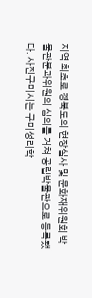지역 최초로 경북도의 현장실사 및 문화재위원회 박물관분과위원의 심의를 거쳐 공립박물관으로 등록됐다. 사진구미시는 구미성리학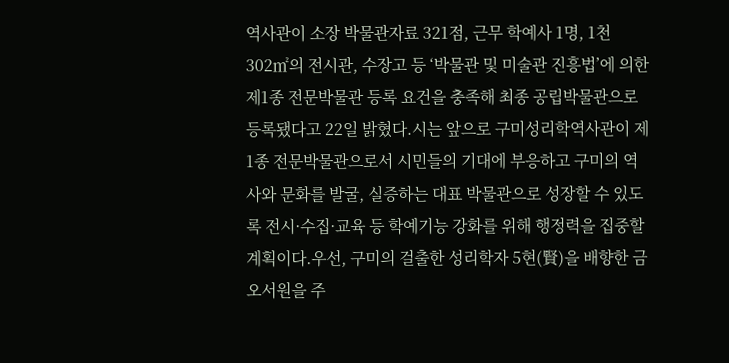역사관이 소장 박물관자료 321점, 근무 학예사 1명, 1천302㎡의 전시관, 수장고 등 ‘박물관 및 미술관 진흥법’에 의한 제1종 전문박물관 등록 요건을 충족해 최종 공립박물관으로 등록됐다고 22일 밝혔다.시는 앞으로 구미성리학역사관이 제1종 전문박물관으로서 시민들의 기대에 부응하고 구미의 역사와 문화를 발굴, 실증하는 대표 박물관으로 성장할 수 있도록 전시·수집·교육 등 학예기능 강화를 위해 행정력을 집중할 계획이다.우선, 구미의 걸출한 성리학자 5현(賢)을 배향한 금오서원을 주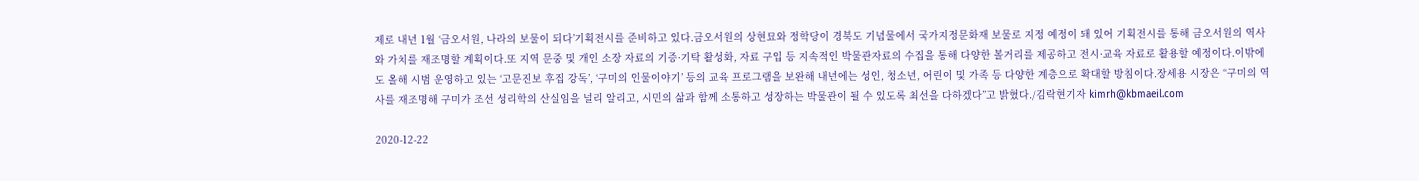제로 내년 1월 ‘금오서원, 나라의 보물이 되다’기획전시를 준비하고 있다.금오서원의 상현묘와 정학당이 경북도 기념물에서 국가지정문화재 보물로 지정 예정이 돼 있어 기획전시를 통해 금오서원의 역사와 가치를 재조명할 계획이다.또 지역 문중 및 개인 소장 자료의 기증·기탁 활성화, 자료 구입 등 지속적인 박물관자료의 수집을 통해 다양한 볼거리를 제공하고 전시·교육 자료로 활용할 예정이다.이밖에도 올해 시범 운영하고 있는 ‘고문진보 후집 강독’, ‘구미의 인물이야기’ 등의 교육 프로그램을 보완해 내년에는 성인, 청소년, 어린이 및 가족 등 다양한 계층으로 확대할 방침이다.장세용 시장은 “구미의 역사를 재조명해 구미가 조선 성리학의 산실임을 널리 알리고, 시민의 삶과 함께 소통하고 성장하는 박물관이 될 수 있도록 최선을 다하겠다”고 밝혔다./김락현기자 kimrh@kbmaeil.com

2020-12-22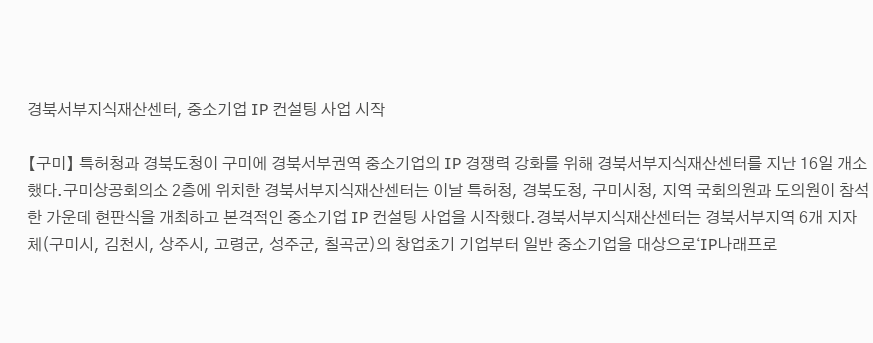경북서부지식재산센터, 중소기업 IP 컨설팅 사업 시작

【구미】 특허청과 경북도청이 구미에 경북서부권역 중소기업의 IP 경쟁력 강화를 위해 경북서부지식재산센터를 지난 16일 개소했다.구미상공회의소 2층에 위치한 경북서부지식재산센터는 이날 특허청, 경북도청, 구미시청, 지역 국회의원과 도의원이 참석한 가운데 현판식을 개최하고 본격적인 중소기업 IP 컨설팅 사업을 시작했다.경북서부지식재산센터는 경북서부지역 6개 지자체(구미시, 김천시, 상주시, 고령군, 성주군, 칠곡군)의 창업초기 기업부터 일반 중소기업을 대상으로‘IP나래프로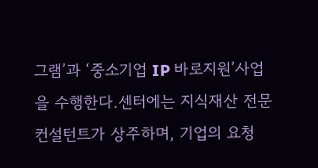그램’과 ‘중소기업 IP 바로지원’사업을 수행한다.센터에는 지식재산 전문 컨설턴트가 상주하며, 기업의 요청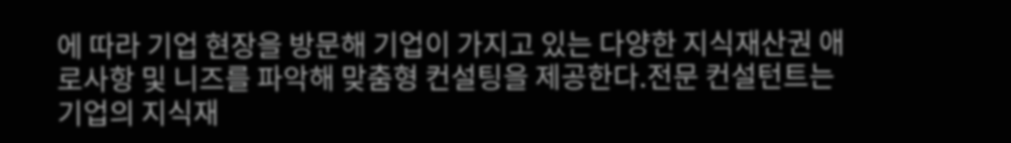에 따라 기업 현장을 방문해 기업이 가지고 있는 다양한 지식재산권 애로사항 및 니즈를 파악해 맞춤형 컨설팅을 제공한다.전문 컨설턴트는 기업의 지식재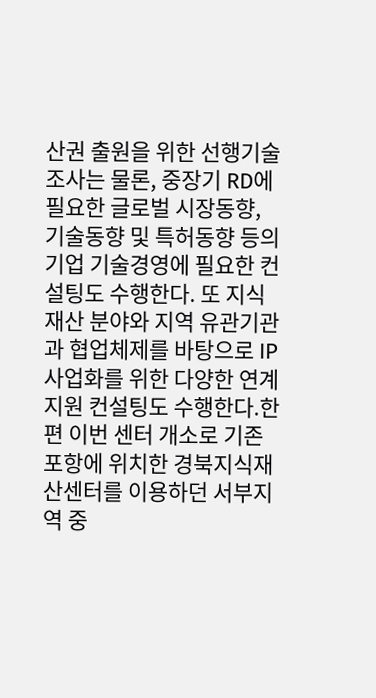산권 출원을 위한 선행기술 조사는 물론, 중장기 RD에 필요한 글로벌 시장동향, 기술동향 및 특허동향 등의 기업 기술경영에 필요한 컨설팅도 수행한다. 또 지식재산 분야와 지역 유관기관과 협업체제를 바탕으로 IP 사업화를 위한 다양한 연계지원 컨설팅도 수행한다.한편 이번 센터 개소로 기존 포항에 위치한 경북지식재산센터를 이용하던 서부지역 중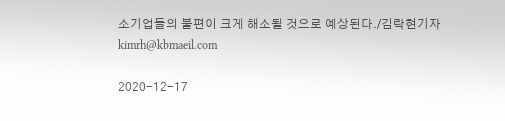소기업들의 불편이 크게 해소될 것으로 예상된다./김락현기자 kimrh@kbmaeil.com

2020-12-17